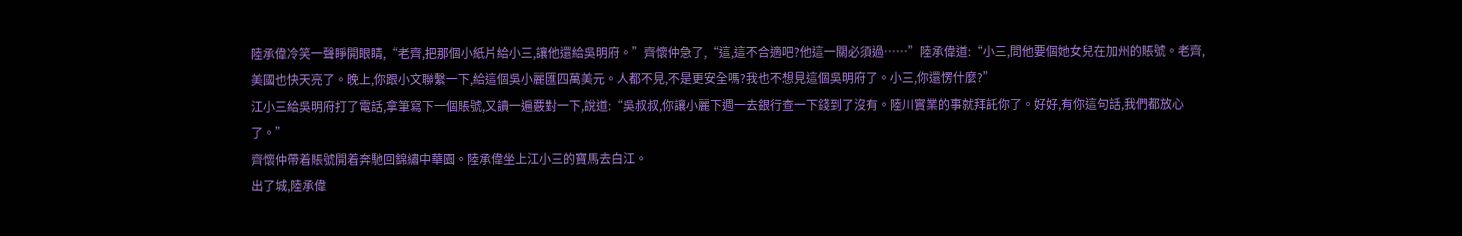陸承偉冷笑一聲睜開眼睛,“老齊,把那個小紙片給小三,讓他還給吳明府。”齊懷仲急了,“這,這不合適吧?他這一關必須過……”陸承偉道:“小三,問他要個她女兒在加州的賬號。老齊,美國也快天亮了。晚上,你跟小文聯繫一下,給這個吳小麗匯四萬美元。人都不見,不是更安全嗎?我也不想見這個吳明府了。小三,你還愣什麼?”
江小三給吳明府打了電話,拿筆寫下一個賬號,又讀一遍覈對一下,說道:“吳叔叔,你讓小麗下週一去銀行查一下錢到了沒有。陸川實業的事就拜託你了。好好,有你這句話,我們都放心了。”
齊懷仲帶着賬號開着奔馳回錦繡中華園。陸承偉坐上江小三的寶馬去白江。
出了城,陸承偉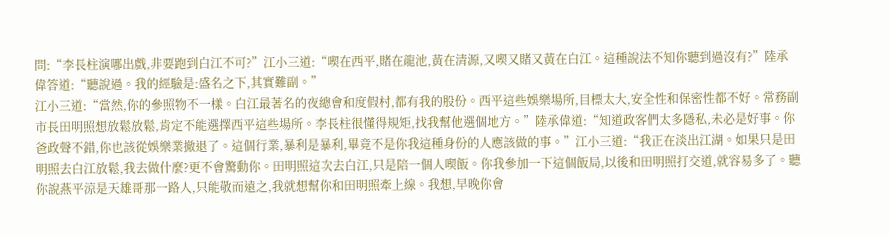問:“李長柱演哪出戲,非要跑到白江不可?”江小三道:“喫在西平,賭在龍池,黃在清源,又喫又賭又黃在白江。這種說法不知你聽到過沒有?”陸承偉答道:“聽說過。我的經驗是:盛名之下,其實難副。”
江小三道:“當然,你的參照物不一樣。白江最著名的夜總會和度假村,都有我的股份。西平這些娛樂場所,目標太大,安全性和保密性都不好。常務副市長田明照想放鬆放鬆,肯定不能選擇西平這些場所。李長柱很懂得規矩,找我幫他選個地方。”陸承偉道:“知道政客們太多隱私,未必是好事。你爸政聲不錯,你也該從娛樂業撤退了。這個行業,暴利是暴利,畢竟不是你我這種身份的人應該做的事。”江小三道:“我正在淡出江湖。如果只是田明照去白江放鬆,我去做什麼?更不會驚動你。田明照這次去白江,只是陪一個人喫飯。你我參加一下這個飯局,以後和田明照打交道,就容易多了。聽你說燕平涼是天雄哥那一路人,只能敬而遠之,我就想幫你和田明照牽上線。我想,早晚你會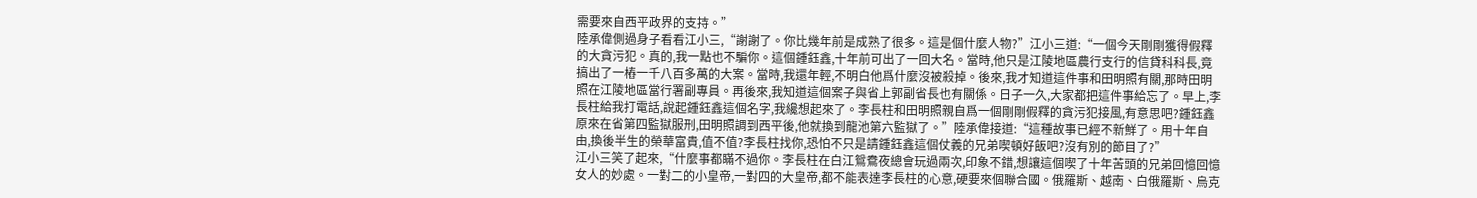需要來自西平政界的支持。”
陸承偉側過身子看看江小三,“謝謝了。你比幾年前是成熟了很多。這是個什麼人物?”江小三道:“一個今天剛剛獲得假釋的大貪污犯。真的,我一點也不騙你。這個鍾鈺鑫,十年前可出了一回大名。當時,他只是江陵地區農行支行的信貸科科長,竟搞出了一樁一千八百多萬的大案。當時,我還年輕,不明白他爲什麼沒被殺掉。後來,我才知道這件事和田明照有關,那時田明照在江陵地區當行署副專員。再後來,我知道這個案子與省上郭副省長也有關係。日子一久,大家都把這件事給忘了。早上,李長柱給我打電話,說起鍾鈺鑫這個名字,我纔想起來了。李長柱和田明照親自爲一個剛剛假釋的貪污犯接風,有意思吧?鍾鈺鑫原來在省第四監獄服刑,田明照調到西平後,他就換到龍池第六監獄了。”陸承偉接道:“這種故事已經不新鮮了。用十年自由,換後半生的榮華富貴,值不值?李長柱找你,恐怕不只是請鍾鈺鑫這個仗義的兄弟喫頓好飯吧?沒有別的節目了?”
江小三笑了起來,“什麼事都瞞不過你。李長柱在白江鴛鴦夜總會玩過兩次,印象不錯,想讓這個喫了十年苦頭的兄弟回憶回憶女人的妙處。一對二的小皇帝,一對四的大皇帝,都不能表達李長柱的心意,硬要來個聯合國。俄羅斯、越南、白俄羅斯、烏克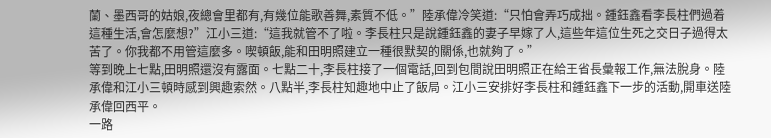蘭、墨西哥的姑娘,夜總會里都有,有幾位能歌善舞,素質不低。”陸承偉冷笑道:“只怕會弄巧成拙。鍾鈺鑫看李長柱們過着這種生活,會怎麼想?”江小三道:“這我就管不了啦。李長柱只是說鍾鈺鑫的妻子早嫁了人,這些年這位生死之交日子過得太苦了。你我都不用管這麼多。喫頓飯,能和田明照建立一種很默契的關係,也就夠了。”
等到晚上七點,田明照還沒有露面。七點二十,李長柱接了一個電話,回到包間說田明照正在給王省長彙報工作,無法脫身。陸承偉和江小三頓時感到興趣索然。八點半,李長柱知趣地中止了飯局。江小三安排好李長柱和鍾鈺鑫下一步的活動,開車送陸承偉回西平。
一路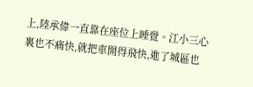上,陸承偉一直靠在座位上睡覺。江小三心裏也不痛快,就把車開得飛快,進了城區也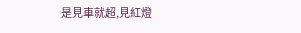是見車就超,見紅燈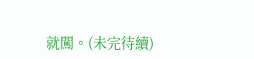就闖。(未完待續)